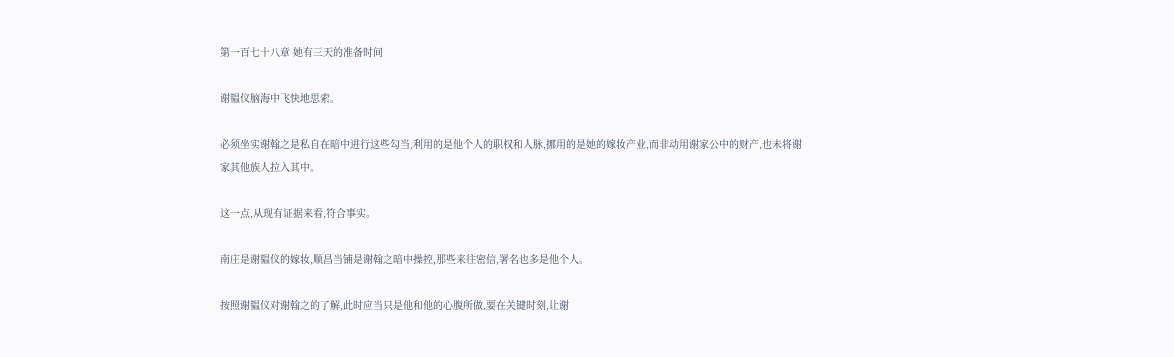第一百七十八章 她有三天的准备时间

谢韫仪脑海中飞快地思索。

必须坐实谢翰之是私自在暗中进行这些勾当,利用的是他个人的职权和人脉,挪用的是她的嫁妆产业,而非动用谢家公中的财产,也未将谢家其他族人拉入其中。

这一点,从现有证据来看,符合事实。

南庄是谢韫仪的嫁妆,顺昌当铺是谢翰之暗中操控,那些来往密信,署名也多是他个人。

按照谢韫仪对谢翰之的了解,此时应当只是他和他的心腹所做,要在关键时刻,让谢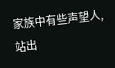家族中有些声望人,站出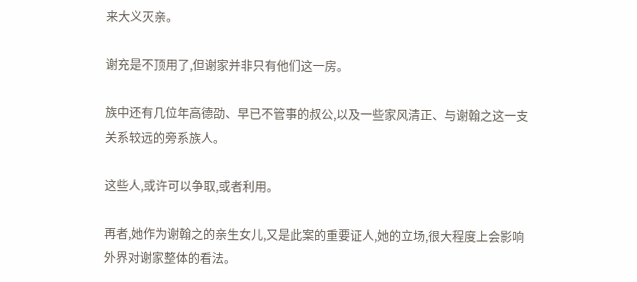来大义灭亲。

谢充是不顶用了,但谢家并非只有他们这一房。

族中还有几位年高德劭、早已不管事的叔公,以及一些家风清正、与谢翰之这一支关系较远的旁系族人。

这些人,或许可以争取,或者利用。

再者,她作为谢翰之的亲生女儿,又是此案的重要证人,她的立场,很大程度上会影响外界对谢家整体的看法。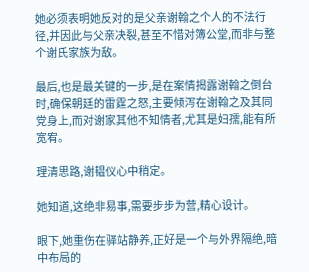她必须表明她反对的是父亲谢翰之个人的不法行径,并因此与父亲决裂,甚至不惜对簿公堂,而非与整个谢氏家族为敌。

最后,也是最关键的一步,是在案情揭露谢翰之倒台时,确保朝廷的雷霆之怒,主要倾泻在谢翰之及其同党身上,而对谢家其他不知情者,尤其是妇孺,能有所宽宥。

理清思路,谢韫仪心中稍定。

她知道,这绝非易事,需要步步为营,精心设计。

眼下,她重伤在驿站静养,正好是一个与外界隔绝,暗中布局的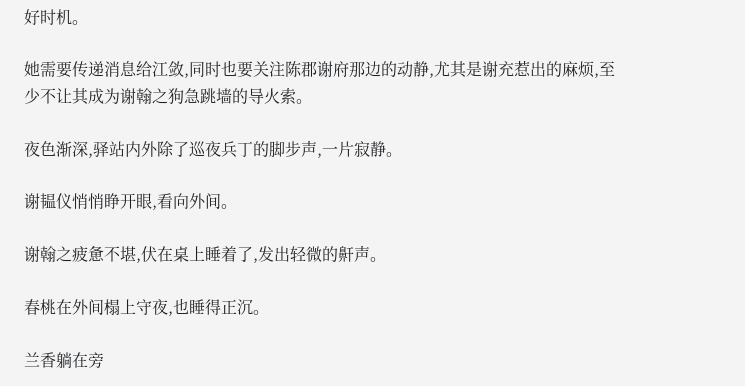好时机。

她需要传递消息给江敛,同时也要关注陈郡谢府那边的动静,尤其是谢充惹出的麻烦,至少不让其成为谢翰之狗急跳墙的导火索。

夜色渐深,驿站内外除了巡夜兵丁的脚步声,一片寂静。

谢韫仪悄悄睁开眼,看向外间。

谢翰之疲惫不堪,伏在桌上睡着了,发出轻微的鼾声。

春桃在外间榻上守夜,也睡得正沉。

兰香躺在旁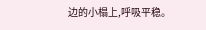边的小榻上,呼吸平稳。